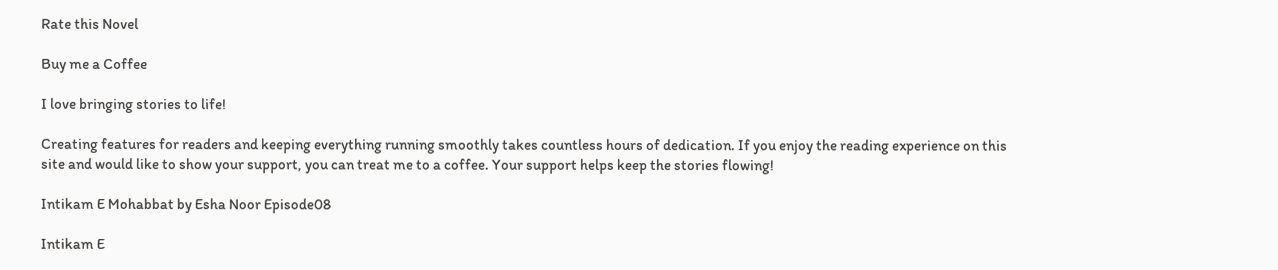Rate this Novel

Buy me a Coffee

I love bringing stories to life!

Creating features for readers and keeping everything running smoothly takes countless hours of dedication. If you enjoy the reading experience on this site and would like to show your support, you can treat me to a coffee. Your support helps keep the stories flowing!

Intikam E Mohabbat by Esha Noor Episode08

Intikam E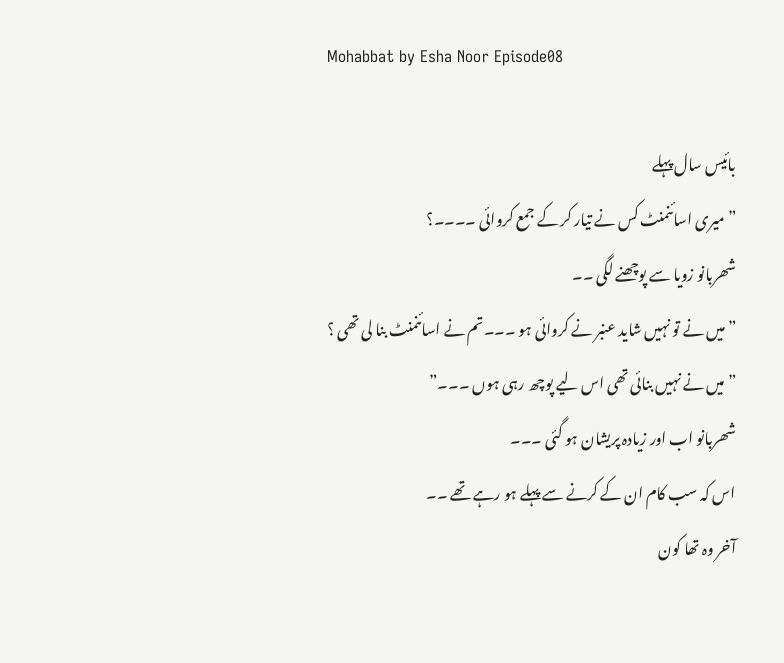Mohabbat by Esha Noor Episode08

بائیس سال پہلے
” میری اسائنمنٹ کس نے تیار کر کے جمع کروائی ۔۔۔۔؟
شھربانو زویا سے پوچھنے لگی ۔۔
” میں نے تو نہیں شاید عنبر نے کروائی ہو ۔۔۔تم نے اسائنمنٹ بنا لی تھی ؟
” میں نے نہیں بنائی تھی اس لیے پوچھ رہی ہوں ۔۔۔”
شھربانو اب اور زیادہ پریشان ہو گئی ۔۔۔
اس کہ سب کام ان کے کرنے سے پہلے ہو رہے تھے ۔۔
آخر وہ تھا کون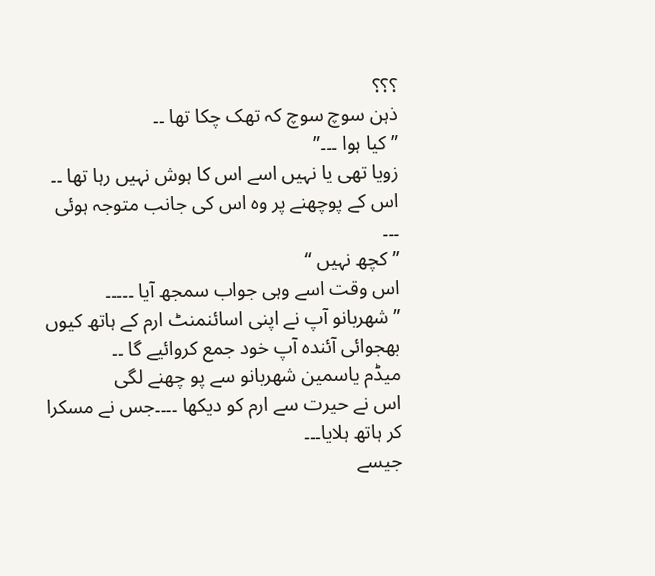؟؟؟
ذہن سوچ سوچ کہ تھک چکا تھا ۔۔
” کیا ہوا ۔۔۔”
زویا تھی یا نہیں اسے اس کا ہوش نہیں رہا تھا ۔۔
اس کے پوچھنے پر وہ اس کی جانب متوجہ ہوئی ۔۔۔
” کچھ نہیں “
اس وقت اسے وہی جواب سمجھ آیا ۔۔۔۔۔
” شھربانو آپ نے اپنی اسائنمنٹ ارم کے ہاتھ کیوں بھجوائی آئندہ آپ خود جمع کروائیے گا ۔۔
میڈم یاسمین شھربانو سے پو چھنے لگی
اس نے حیرت سے ارم کو دیکھا ۔۔۔۔جس نے مسکرا کر ہاتھ ہلایا۔۔۔
جیسے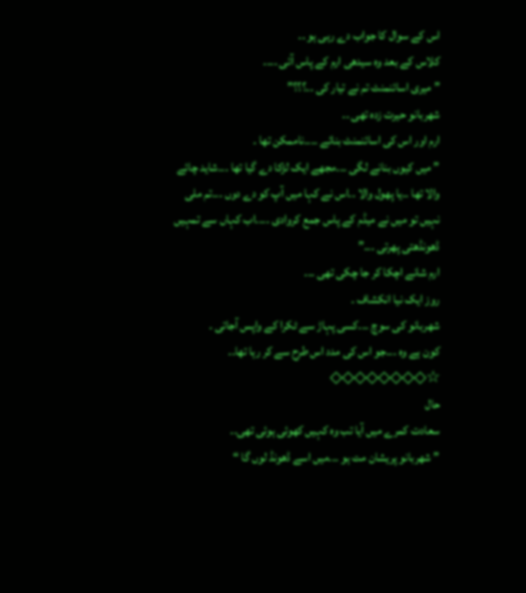اس کے سوال کا جواب دے رہی ہو ۔۔
کلاس کے بعد وہ سیدھی ارم کے پاس آئی ۔۔۔۔
” میری اسائنمنٹ تم نے تیار کی ۔۔؟؟؟”
شھربانو حیرت زدہ تھی ۔۔
ارم اور اس کی اسائنمنٹ بنائے ۔۔۔۔ناممکن تھا ۔
” میں کیوں بنانے لگی ۔۔۔مجھے ایک لڑکا دے گیا تھا ۔۔۔شاید چائے والا تھا ۔۔یا پھول والا ۔۔اس نے کہا میں آپ کو دے دوں ۔۔۔تم ملی نہیں تو میں نے میڈم کے پاس جمع کروادی ۔۔۔۔اب کہاں سے تمہیں ڈھونڈھتی پھرتی ۔۔۔”
ارم شانے اچکا کر جا چکی تھی ۔۔۔
روز ایک نیا انکشاف ۔
شھربانو کی سوچ ۔۔۔کسی پہاڑ سے ٹکرا کے واپس آجاتی ۔
کون ہے وہ ۔۔۔جو اس کی مدد اس طرح سے کر رہا تھا۔۔
☆◇◇◇◇◇◇◇◇
حال
سعادت کمرے میں آیا تب وہ کہیں کھوئی ہوئی تھی۔۔
” شھربانو پریشان مت ہو ۔۔۔میں اسے ڈھونڈ لوں گا “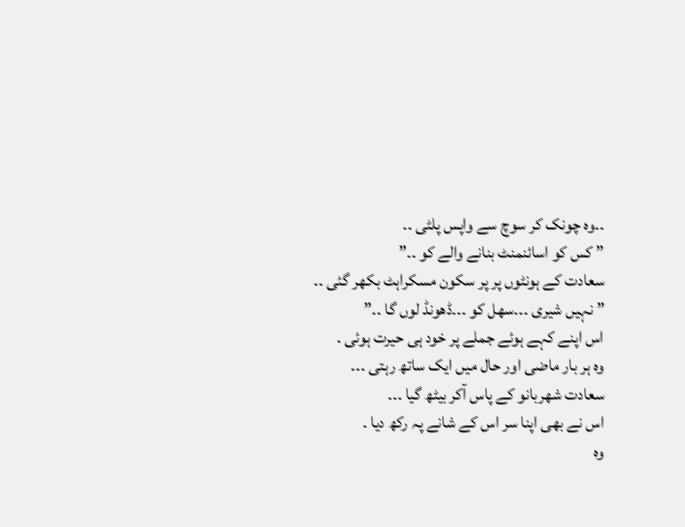۔۔وہ چونک کر سوچ سے واپس پلٹی ۔۔
” کس کو اسائنمنٹ بنانے والے کو ۔۔”
سعادت کے ہونٹوں پر پر سکون مسکراہٹ بکھر گئی ۔۔
” نہیں شیری ۔۔۔سھل کو ۔۔۔ڈھونڈ لوں گا ۔۔”
اس اپنے کہے ہوئے جملے پر خود ہی حیرت ہوئی ۔
وہ ہر بار ماضی اور حال میں ایک ساتھ رہتی ۔۔۔
سعادت شھربانو کے پاس آکر بیٹھ گیا ۔۔۔
اس نے بھی اپنا سر اس کے شانے پہ رکھ دیا ۔
وہ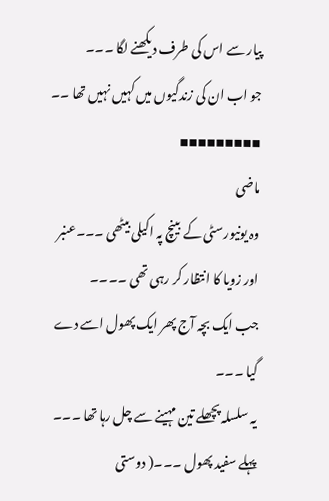پیار سے اس کی طرف دیکھنے لگا ۔۔۔
جو اب ان کی زندگیوں میں کہیں نہیں تھا ۔۔
▪▪▪▪▪▪▪▪▪
ماضی
وہ یونیورسٹی کے بینچ پہ اکیلی بیٹھی ۔۔۔عنبر اور زویا کا انتظار کر رہی تھی ۔۔۔۔
جب ایک بچہ آج پھر ایک پھول اسے دے گیا ۔۔۔
یہ سلسلہ پچھلے تین مہینے سے چل رہا تھا ۔۔۔
پہلے سفید پھول ۔۔۔( دوستی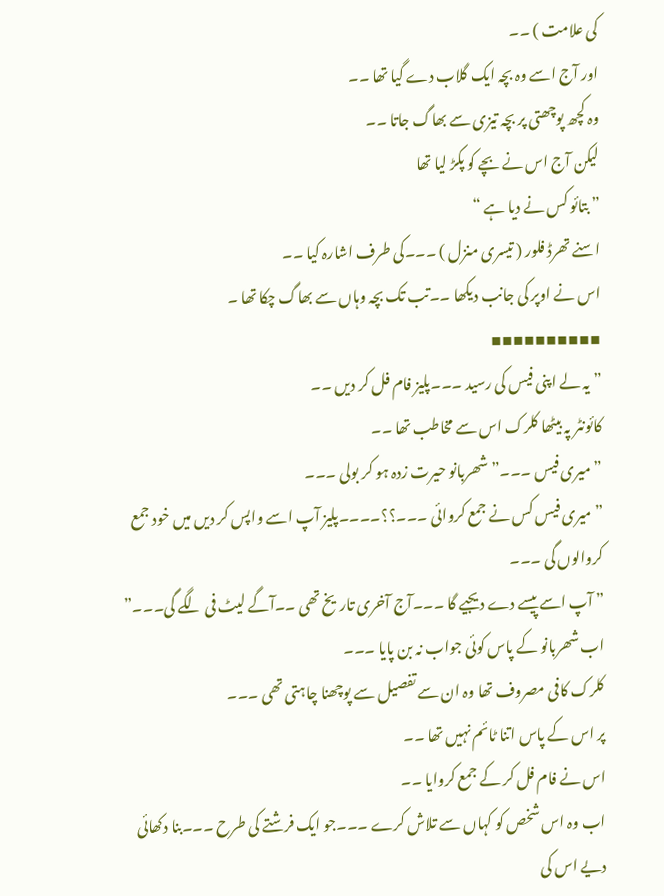کی علامت ) ۔۔
اور آج اسے وہ بچہ ایک گلاب دے گیا تھا ۔۔
وہ کچھ پوچھتی پر بچہ تیزی سے بھاگ جاتا ۔۔
لیکن آج اس نے بچے کو پکڑ لیا تھا
” بتائو کس نے دیا ہے “
اسنے تھرڈ فلور ( تیسری منزل ) ۔۔۔کی طرف اشارہ کیا ۔۔
اس نے اوپر کی جانب دیکھا ۔۔تب تک بچہ وہاں سے بھاگ چکا تھا ۔
▪▪▪▪▪▪▪▪▪▪
” یہ لے اپنی فیس کی رسید ۔۔۔پلیز فام فل کر دیں ۔۔
کائونٹر پہ بیٹھا کلرک اس سے مخاطب تھا ۔۔
” میری فیس ۔۔۔” شھربانو حیرت زدہ ہو کر بولی ۔۔۔
” میری فیس کس نے جمع کروائی ۔۔۔؟؟۔۔۔۔پلیز آپ اسے واپس کر دیں میں خود جمع کروالوں گی ۔۔۔
” آپ اسے پیسے دے دیجیے گا ۔۔۔آج آخری تاریخ تھی ۔۔آگے لیٹ فی لگے گی۔۔۔”
اب شھربانو کے پاس کوئی جواب نہ بن پایا ۔۔۔
کلرک کافی مصروف تھا وہ ان سے تفصیل سے پوچھنا چاہتی تھی ۔۔۔
پر اس کے پاس اتنا ٹائم نہیں تھا ۔۔
اس نے فام فل کر کے جمع کروایا ۔۔
اب وہ اس شخص کو کہاں سے تلاش کرے ۔۔۔جو ایک فرشتے کی طرح ۔۔۔بنا دکھائی دیے اس کی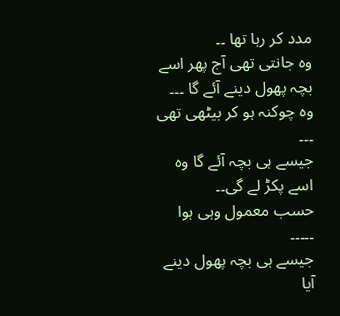مدد کر رہا تھا ۔۔
وہ جانتی تھی آج پھر اسے بچہ پھول دینے آئے گا ۔۔۔
وہ چوکنہ ہو کر بیٹھی تھی ۔۔۔
جیسے ہی بچہ آئے گا وہ اسے پکڑ لے گی۔۔
حسب معمول وہی ہوا ۔۔۔۔۔
جیسے ہی بچہ پھول دینے آیا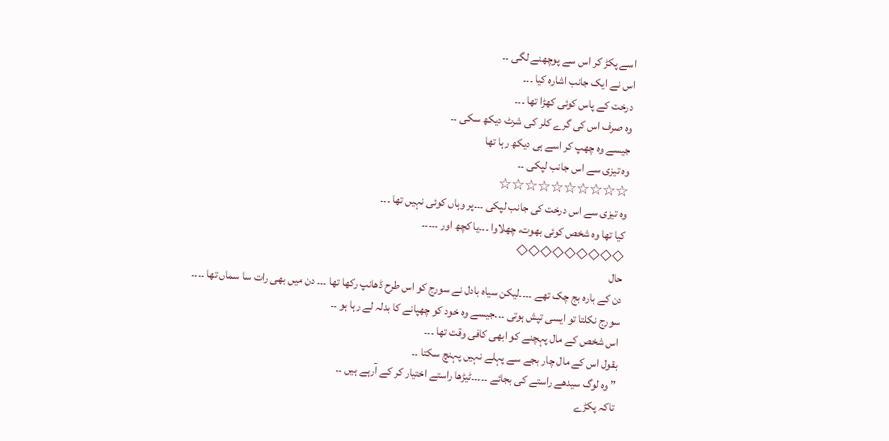اسے پکڑ کر اس سے پوچھنے لگی ۔۔
اس نے ایک جانب اشارہ کیا ۔۔۔
درخت کے پاس کوئی کھڑا تھا ۔۔۔
وہ صرف اس کی گرے کلر کی شرٹ دیکھ سکی ۔۔
جیسے وہ چھپ کر اسے ہی دیکھ رہا تھا
وہ تیزی سے اس جانب لپکی ۔۔
☆☆☆☆☆☆☆☆☆☆
وہ تیزی سے اس درخت کی جانب لپکی ۔۔۔پر وہاں کوئی نہیں تھا ۔۔۔
کیا تھا وہ شخص کوئی بھوت، چھلاوا ۔۔۔یا کچھ اور ۔۔۔۔۔
◇◇◇◇◇◇◇◇◇
حال
دن کے بارہ بج چک تھے ۔۔۔۔لیکن سیاہ بادل نے سورج کو اس طرح ڈھانپ رکھا تھا ۔۔۔ دن میں بھی رات سا سماں تھا ۔۔۔۔
سورج نکلتا تو ایسی تپش ہوتی ۔۔۔جیسے وہ خود کو چھپانے کا بدلہ لے رہا ہو ۔۔
اس شخص کے مال پہچنے کو ابھی کافی وقت تھا ۔۔۔
بقول اس کے مال چار بجے سے پہلے نہیں پہنچ سکتا ۔۔
” وہ لوگ سیدھے راستے کی بجائے ۔۔۔۔۔ٹیڑھا راستے اختیار کر کے آرہے ہیں ۔۔
تاکہ پکڑے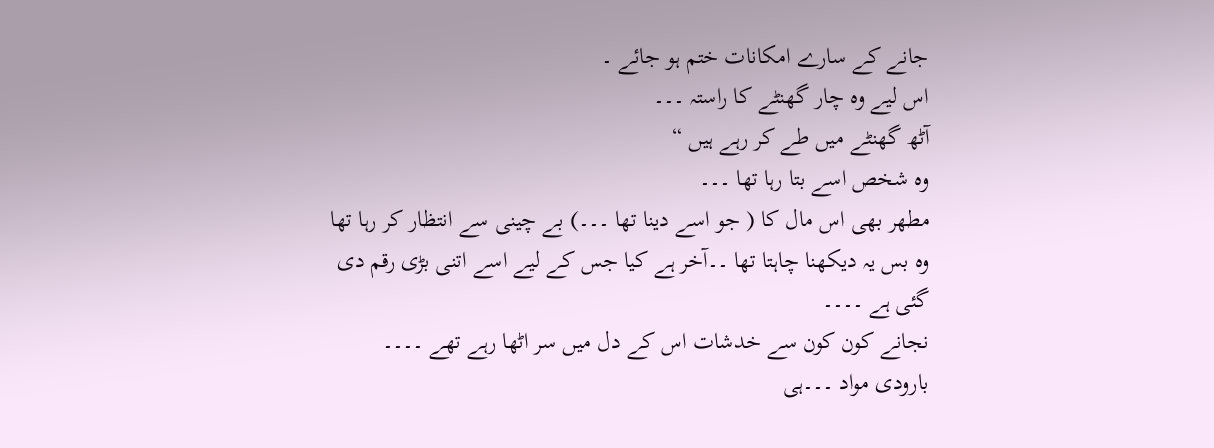جانے کے سارے امکانات ختم ہو جائے ۔
اس لیے وہ چار گھنٹے کا راستہ ۔۔۔
آٹھ گھنٹے میں طے کر رہے ہیں “
وہ شخص اسے بتا رہا تھا ۔۔۔
مطھر بھی اس مال کا ( جو اسے دینا تھا ۔۔۔) بے چینی سے انتظار کر رہا تھا
وہ بس یہ دیکھنا چاہتا تھا ۔۔آخر ہے کیا جس کے لیے اسے اتنی بڑی رقم دی گئی ہے ۔۔۔۔
نجانے کون کون سے خدشات اس کے دل میں سر اٹھا رہے تھے ۔۔۔۔
بارودی مواد ۔۔۔ہی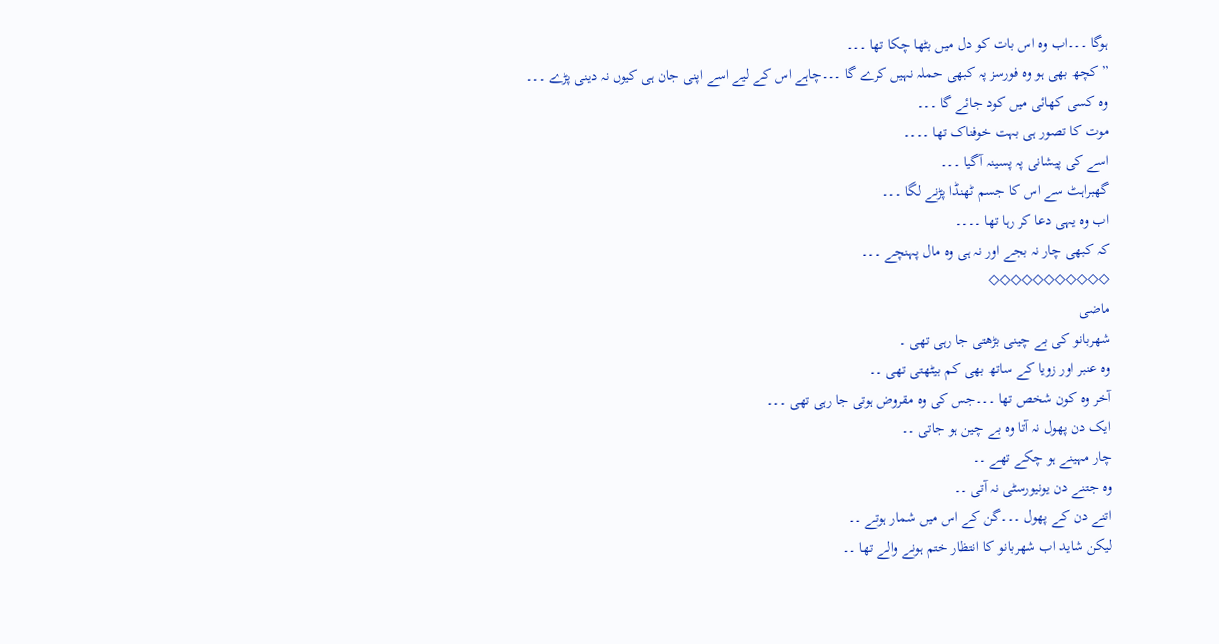ہوگا ۔۔۔اب وہ اس بات کو دل میں بٹھا چکا تھا ۔۔۔
” کچھ بھی ہو وہ فورسز پہ کبھی حملہ نہیں کرے گا ۔۔۔چاہے اس کے لیے اسے اپنی جان ہی کیوں نہ دینی پڑے ۔۔۔
وہ کسی کھائی میں کود جائے گا ۔۔۔
موت کا تصور ہی بہت خوفناک تھا ۔۔۔۔
اسے کی پیشانی پہ پسینہ آگیا ۔۔۔
گھبراہٹ سے اس کا جسم ٹھنڈا پڑنے لگا ۔۔۔
اب وہ یہی دعا کر رہا تھا ۔۔۔۔
کہ کبھی چار نہ بجے اور نہ ہی وہ مال پہنچے ۔۔۔
◇◇◇◇◇◇◇◇◇◇◇
ماضی
شھربانو کی بے چینی بڑھتی جا رہی تھی ۔
وہ عنبر اور زویا کے ساتھ بھی کم بیٹھتی تھی ۔۔
آخر وہ کون شخص تھا ۔۔۔جس کی وہ مقروض ہوتی جا رہی تھی ۔۔۔
ایک دن پھول نہ آتا وہ بے چین ہو جاتی ۔۔
چار مہینے ہو چکے تھے ۔۔
وہ جتنے دن یونیورسٹی نہ آتی ۔۔
اتنے دن کے پھول ۔۔۔گن کے اس میں شمار ہوتے ۔۔
لیکن شاید اب شھربانو کا انتظار ختم ہونے والے تھا ۔۔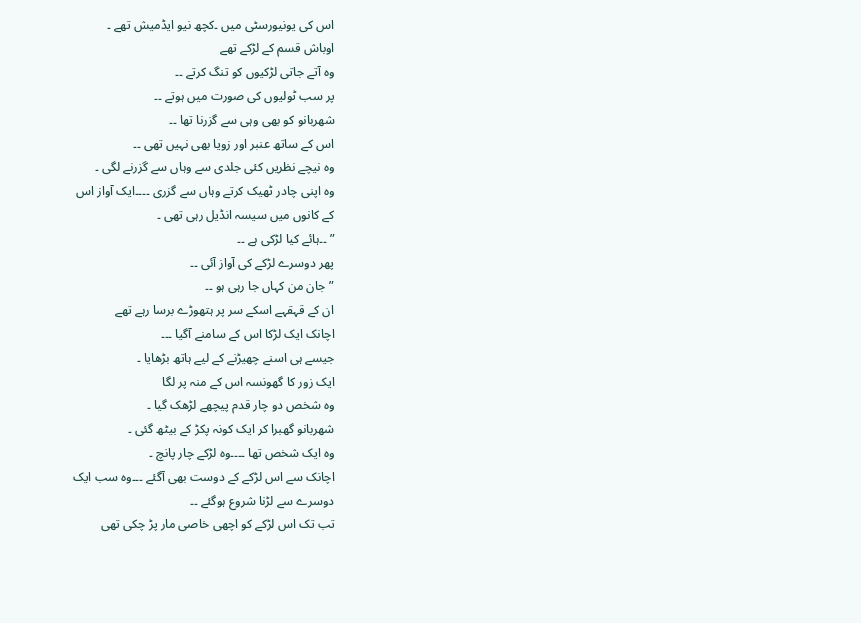اس کی یونیورسٹی میں ۔کچھ نیو ایڈمیش تھے ۔
اوباش قسم کے لڑکے تھے
وہ آتے جاتی لڑکیوں کو تنگ کرتے ۔۔
پر سب ٹولیوں کی صورت میں ہوتے ۔۔
شھربانو کو بھی وہی سے گزرنا تھا ۔۔
اس کے ساتھ عنبر اور زویا بھی نہیں تھی ۔۔
وہ نیچے نظریں کئی جلدی سے وہاں سے گزرنے لگی ۔
وہ اپنی چادر ٹھیک کرتے وہاں سے گزری ۔۔۔۔ایک آواز اس
کے کانوں میں سیسہ انڈیل رہی تھی ۔
” ۔۔ہائے کیا لڑکی ہے ۔۔
پھر دوسرے لڑکے کی آواز آئی ۔۔
” جان من کہاں جا رہی ہو ۔۔
ان کے قہقہے اسکے سر پر ہتھوڑے برسا رہے تھے
اچانک ایک لڑکا اس کے سامنے آگیا ۔۔۔
جیسے ہی اسنے چھیڑنے کے لیے ہاتھ بڑھایا ۔
ایک زور کا گھونسہ اس کے منہ پر لگا
وہ شخص دو چار قدم پیچھے لڑھک گیا ۔
شھربانو گھبرا کر ایک کونہ پکڑ کے بیٹھ گئی ۔
وہ ایک شخص تھا ۔۔۔۔وہ لڑکے چار پانچ ۔
اچانک سے اس لڑکے کے دوست بھی آگئے ۔۔۔وہ سب ایک
دوسرے سے لڑنا شروع ہوگئے ۔۔
تب تک اس لڑکے کو اچھی خاصی مار پڑ چکی تھی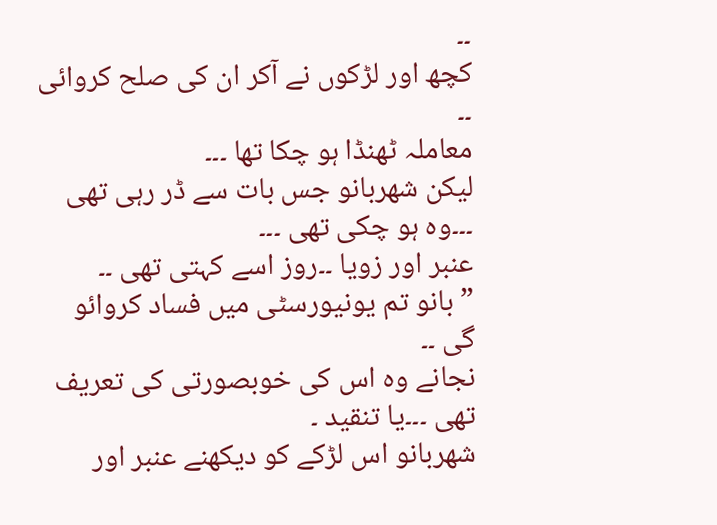۔۔
کچھ اور لڑکوں نے آکر ان کی صلح کروائی ۔۔
معاملہ ٹھنڈا ہو چکا تھا ۔۔۔
لیکن شھربانو جس بات سے ڈر رہی تھی ۔۔۔وہ ہو چکی تھی ۔۔۔
عنبر اور زویا ۔۔روز اسے کہتی تھی ۔۔
” بانو تم یونیورسٹی میں فساد کروائو گی ۔۔
نجانے وہ اس کی خوبصورتی کی تعریف تھی ۔۔۔یا تنقید ۔
شھربانو اس لڑکے کو دیکھنے عنبر اور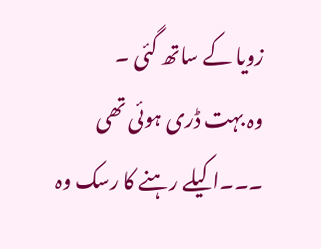زویا کے ساتھ گئی ۔
وہ بہت ڈری ہوئی تھی ۔۔۔اکیلے رہنے کا رسک وہ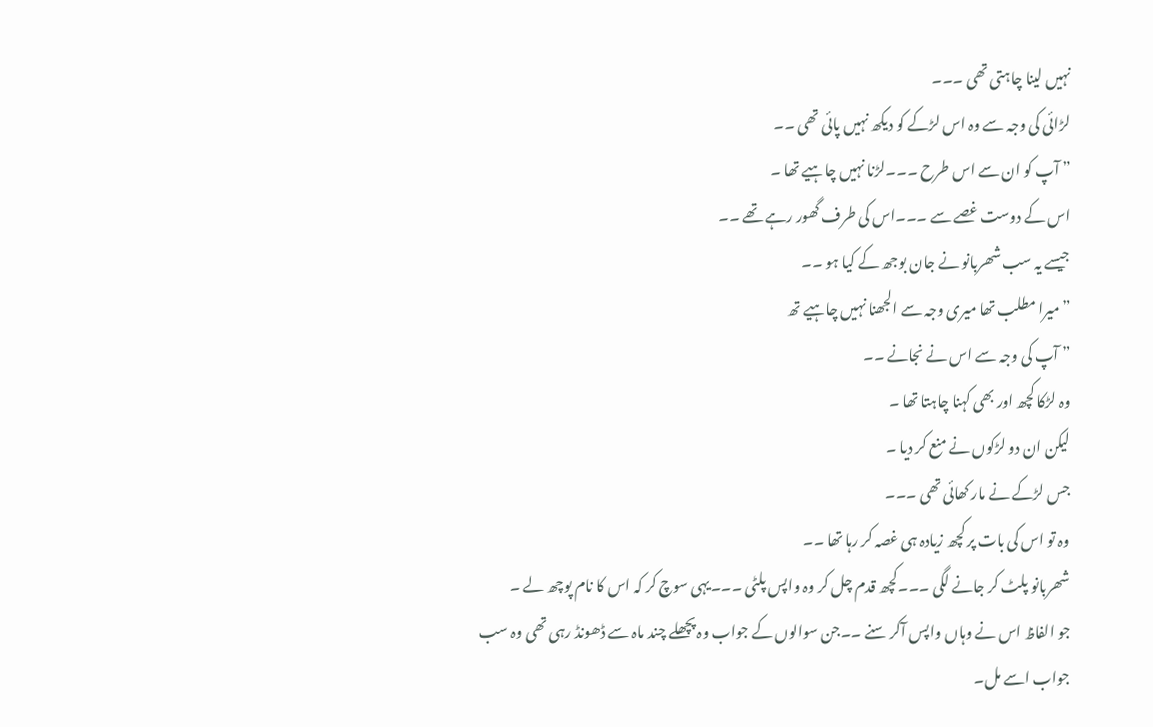نہیں لینا چاہتی تھی ۔۔۔
لڑائی کی وجہ سے وہ اس لڑکے کو دیکھ نہیں پائی تھی ۔۔
” آپ کو ان سے اس طرح ۔۔۔لڑنا نہیں چاہیے تھا ۔
اس کے دوست غصے سے ۔۔۔اس کی طرف گھور رہے تھے ۔۔
جیسے یہ سب شھربانو نے جان بوجھ کے کیا ہو ۔۔
” میرا مطلب تھا میری وجہ سے الجھنا نہیں چاہیے تھ
” آپ کی وجہ سے اس نے نجانے ۔۔
وہ لڑکا کچھ اور بھی کہنا چاہتا تھا ۔
لیکن ان دو لڑکوں نے منع کر دیا ۔
جس لڑکے نے مار کھائی تھی ۔۔۔
وہ تو اس کی بات پر کچھ زیادہ ہی غصہ کر رہا تھا ۔۔
شھربانو پلٹ کر جانے لگی ۔۔۔کچھ قدم چل کر وہ واپس پلٹی ۔۔۔یہی سوچ کر کہ اس کا نام پوچھ لے ۔
جو الفاظ اس نے وہاں واپس آکر سنے ۔۔جن سوالوں کے جواب وہ پچھلے چند ماہ سے ڈھونڈ رہی تھی وہ سب جواب اسے مل۔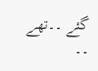گئے ۔۔تھے ۔۔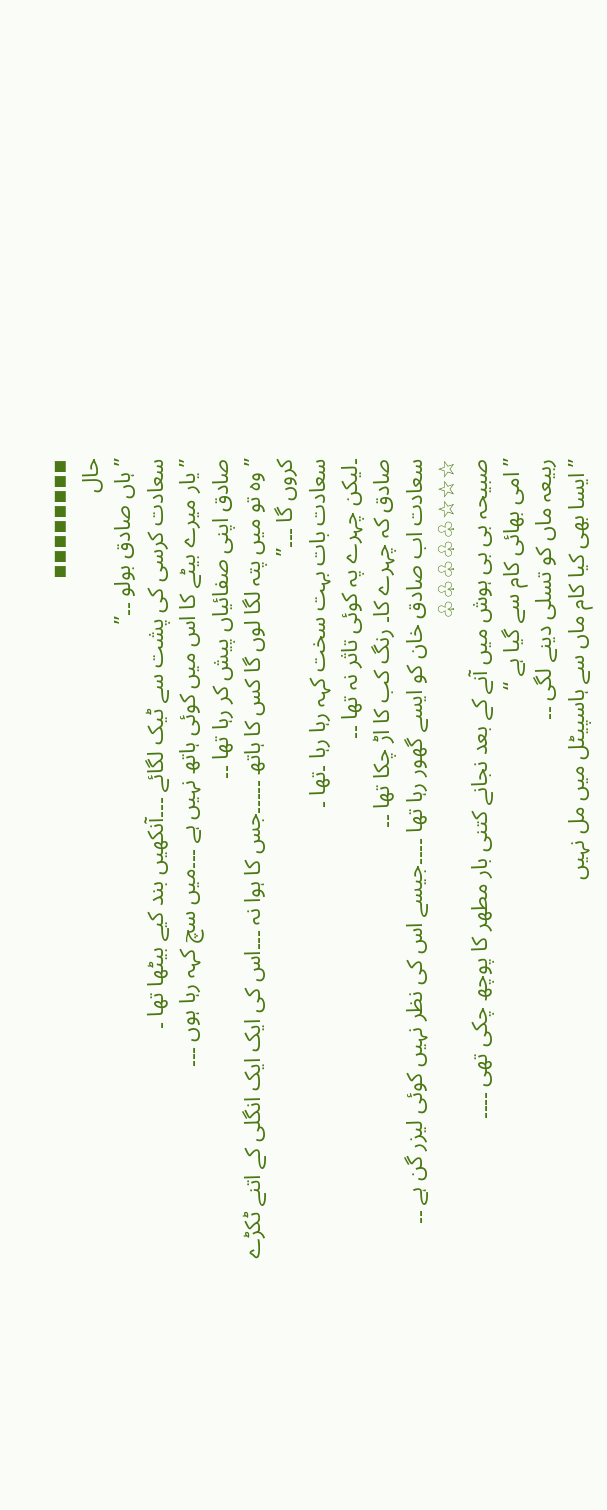▪▪▪▪▪▪▪▪
حال
” ہاں صادق بولو ۔۔”
سعادت کرسی کی پشت سے ٹیک لگائے ۔۔۔آنکھیں بند کیے بیٹھا تھا ۔
” یار میرے بیٹے کا اس میں کوئی ہاتھ نہیں ہے ۔۔۔میں سچ کہہ رہا ہوں ۔۔۔
صادق اپنی صفائیاں پیش کر رہا تھا ۔۔
” وہ تو میں پتہ لگا لوں گا کس کا ہاتھ ۔۔۔۔۔جس کا ہوا نہ ۔۔۔اس کی ایک ایک انگلی کے اتنے ٹکڑے کروں گا ۔۔۔”
سعادت بات بہت سخت کہہ رہا رہا ۔تھا ۔
۔لیکن چہرے پہ کوئی تاثر نہ تھا ۔۔
صادق کہ چہرے کا۔ رنگ کب کا اڑ چکا تھا ۔۔
سعادت اب صادق خان کو ایسے گھور رہا تھا ۔۔۔۔جیسے اس کی نظر نہیں کوئی لیزر گن ہے ۔۔
☆☆☆♧♧♧♧♧
صبیحہ بی بی ہوش میں آنے کے بعد نجانے کتنی بار مطھر کا پوچھ چکی تھی ۔۔۔۔
” امی بھائی کام سے گیا ہے “
ربیعہ ماں کو تسلی دینے لگی ۔۔
” ایسا بھی کیا کام ماں سے ہاسپیٹل میں مل نہیں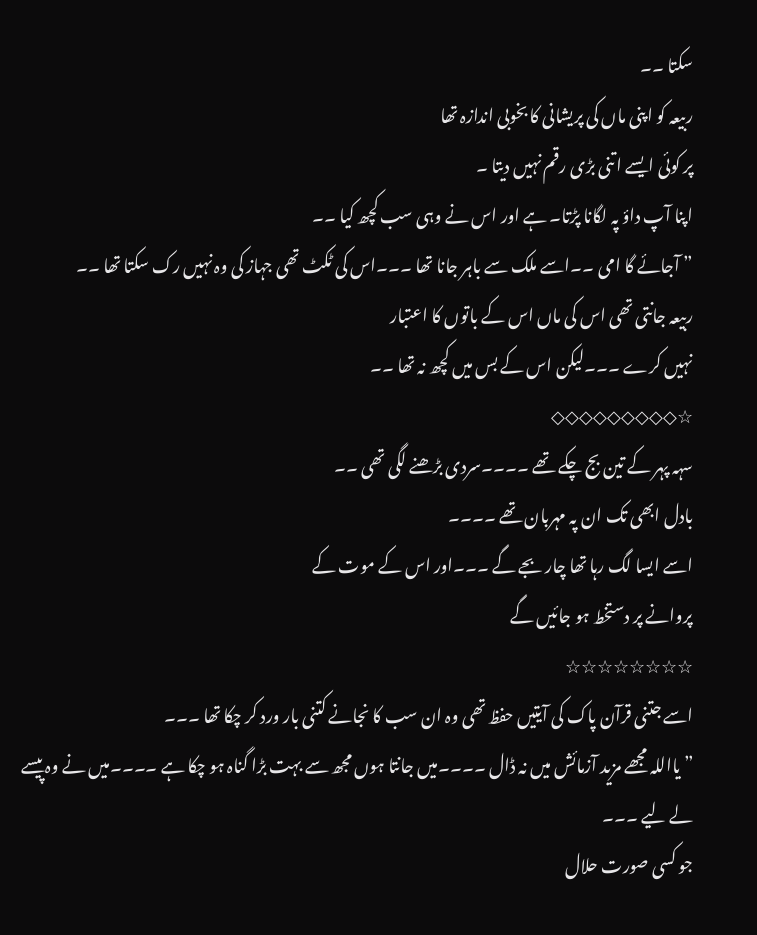سکتا ۔۔
ربیعہ کو اپنی ماں کی پریشانی کا بخوبی اندازہ تھا
پر کوئی ایسے اتنی بڑی رقم نہیں دیتا ۔
اپنا آپ داؤ پہ لگانا پڑتا۔ ہے اور اس نے وہی سب کچھ کیا ۔۔
” آجائے گا امی ۔۔اسے ملک سے باہر جانا تھا ۔۔۔اس کی ٹکٹ تھی جہاز کی وہ نہیں رک سکتا تھا ۔۔
ربیعہ جانتی تھی اس کی ماں اس کے باتوں کا اعتبار
نہیں کرے ۔۔۔لیکن اس کے بس میں کچھ نہ تھا ۔۔
☆◇◇◇◇◇◇◇◇◇
سہہ پہر کے تین بج چکے تھے ۔۔۔۔سردی بڑھنے لگی تھی ۔۔
بادل ابھی تک ان پہ مہربان تھے ۔۔۔۔
اسے ایسا لگ رہا تھا چار بجے گے ۔۔۔اور اس کے موت کے
پروانے پر دستخط ہو جائیں گے
☆☆☆☆☆☆☆☆
اسے جتنی قرآن پاک کی آیتیں حفظ تھی وہ ان سب کا نجانے کتنی بار ورد کر چکا تھا ۔۔۔
” یااللہ مجھے مزید آزمائش میں نہ ڈال ۔۔۔۔میں جانتا ہوں مجھ سے بہت بڑا گناہ ہو چکا ہے ۔۔۔۔میں نے وہ پیسے لے لیے ۔۔۔
جو کسی صورت حلال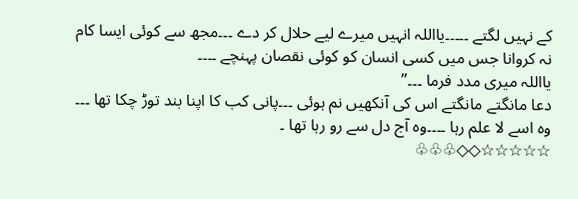کے نہیں لگتے ۔۔۔۔۔یااللہ انہیں میرے لیے حلال کر دے ۔۔۔مجھ سے کوئی ایسا کام نہ کروانا جس میں کسی انسان کو کوئی نقصان پہنچے ۔۔۔۔
یااللہ میری مدد فرما ۔۔۔”
دعا مانگتے مانگتے اس کی آنکھیں نم ہوئی ۔۔۔پانی کب کا اپنا بند توڑ چکا تھا ۔۔۔
وہ اسے لا علم رہا ۔۔۔۔وہ آج دل سے رو رہا تھا ۔
☆☆☆☆☆◇◇♧♧♧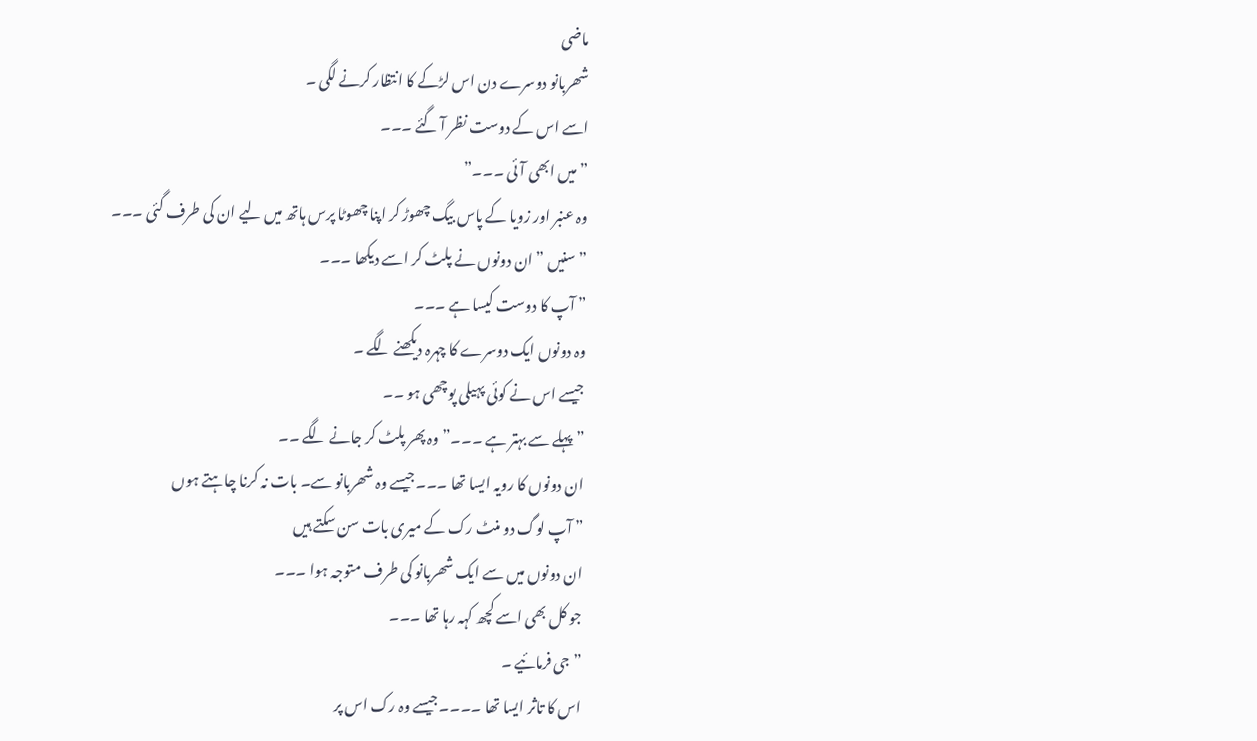ماضی
شھربانو دوسرے دن اس لڑکے کا انتظار کرنے لگی ۔
اسے اس کے دوست نظر آ گئے ۔۔۔
” میں ابھی آئی ۔۔۔”
وہ عنبر اور زویا کے پاس بیگ چھوڑ کر اپنا چھوٹا پرس ہاتھ میں لیے ان کی طرف گئی ۔۔۔
” سنیں ” ان دونوں نے پلٹ کر اسے دیکھا ۔۔۔
” آپ کا دوست کیسا ہے ۔۔۔
وہ دونوں ایک دوسرے کا چہرہ دیکھنے لگے ۔
جیسے اس نے کوئی پہیلی پوچھی ہو ۔۔
” پہلے سے بہتر ہے ۔۔۔” وہ پھر پلٹ کر جانے لگے ۔۔
ان دونوں کا رویہ ایسا تھا ۔۔۔جیسے وہ شھربانو سے۔ بات نہ کرنا چاہتے ہوں
” آپ لوگ دو منٹ رک کے میری بات سن سکتے ہیں
ان دونوں میں سے ایک شھربانو کی طرف متوجہ ہوا ۔۔۔
جو کل بھی اسے کچھ کہہ رہا تھا ۔۔۔
” جی فرمائیے ۔
اس کا تاثر ایسا تھا ۔۔۔۔جیسے وہ رک اس پر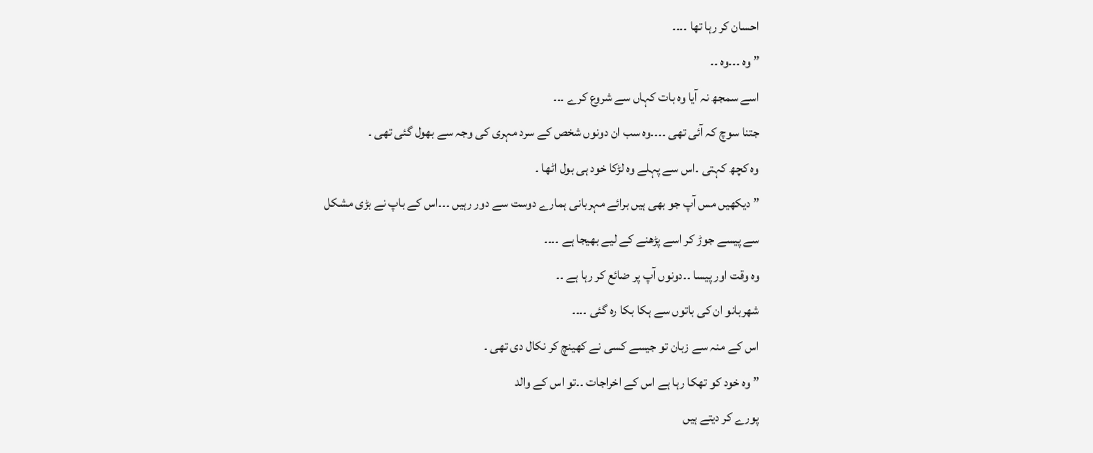احسان کر رہا تھا ۔۔۔۔
” وہ ۔۔۔وہ ۔۔
اسے سمجھ نہ آیا وہ بات کہاں سے شروع کرے ۔۔۔
جتنا سوچ کہ آئی تھی ۔۔۔۔وہ سب ان دونوں شخص کے سرد مہری کی وجہ سے بھول گئی تھی ۔
وہ کچھ کہتی ۔اس سے پہلے وہ لڑکا خود ہی بول اٹھا ۔
” دیکھیں مس آپ جو بھی ہیں برائے مہربانی ہمارے دوست سے دور رہیں ۔۔۔اس کے باپ نے بڑی مشکل سے پیسے جوڑ کر اسے پڑھنے کے لیے بھیجا ہے ۔۔۔۔
وہ وقت اور پیسا ۔۔دونوں آپ پر ضائع کر رہا ہے ۔۔
شھربانو ان کی باتوں سے ہکا بکا رہ گئی ۔۔۔۔
اس کے منہ سے زبان تو جیسے کسی نے کھینچ کر نکال دی تھی ۔
” وہ خود کو تھکا رہا ہے اس کے اخراجات ۔۔تو اس کے والد
پورے کر دیتے ہیں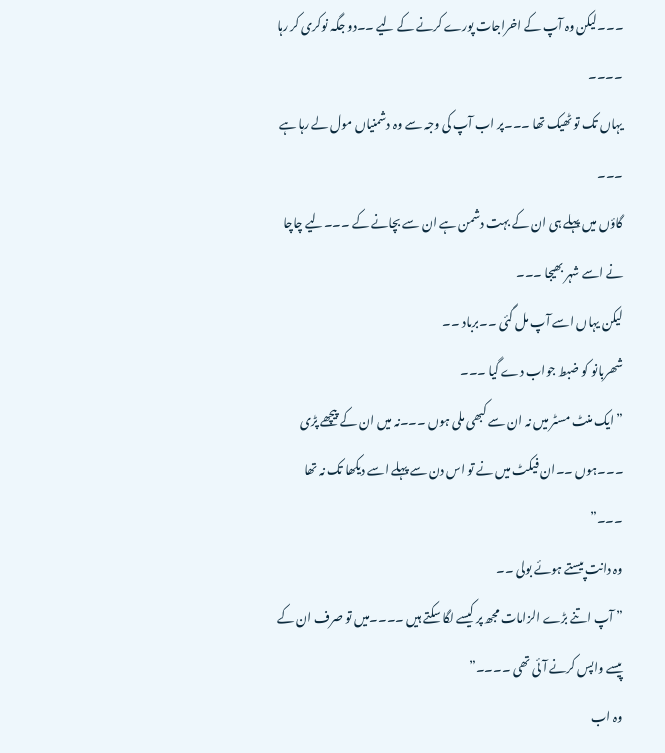۔۔۔لیکن وہ آپ کے اخراجات پورے کرنے کے لیے ۔۔دو جگہ نوکری کر رہا ۔۔۔۔
یہاں تک تو ٹھیک تھا ۔۔۔پر اب آپ کی وجہ سے وہ دشمنیاں مول لے رہا ہے ۔۔۔
گاؤں میں پہلے ہی ان کے بہت دشمن ہے ان سے بچانے کے ۔۔۔لیے چاچا نے اسے شہر بھیجا ۔۔۔
لیکن یہاں اسے آپ مل گئی ۔۔برباد ۔۔
شھربانو کو ضبط جواب دے گیا ۔۔۔
” ایک منٹ مسٹر میں نہ ان سے کبھی ملی ہوں ۔۔۔نہ میں ان کے پیچھے پڑی ۔۔۔ہوں ۔۔ان فیکٹ میں نے تو اس دن سے پہلے اسے دیکھا تک نہ تھا ۔۔۔”
وہ دانت پیستے ہوئے بولی ۔۔
” آپ اتنے بڑے الزامات مجھ پر کیسے لگا سکتے ہیں ۔۔۔۔میں تو صرف ان کے پیسے واپس کرنے آئی تھی ۔۔۔۔”
وہ اب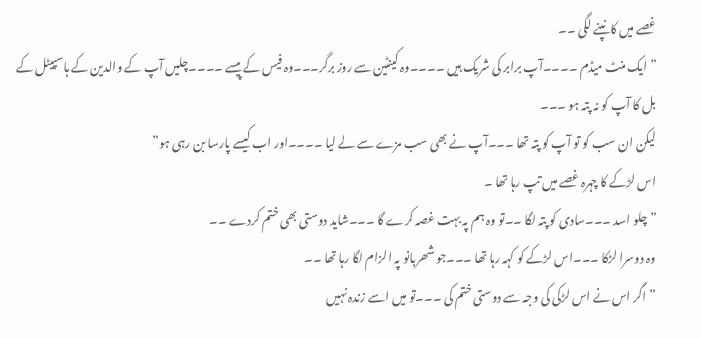غصے میں کانپنے لگی ۔۔
” ایک منٹ میڈم ۔۔۔۔آپ برابر کی شریک ہیں ۔۔۔۔وہ کینٹین سے روز برگر۔۔۔وہ فیس کے پیسے ۔۔۔۔چلیں آپ کے والدین کے ہاسپیٹل کے بل کا آپ کو نہ پتہ ہو ۔۔۔
لیکن ان سب کو تو آپ کو پتہ تھا ۔۔۔آپ نے بھی سب مزے سے لے لیا ۔۔۔۔اور اب کیسے پارسا بن رہی ہو”
اس لڑکے کا چہرہ غصے میں تپ رہا تھا ۔
” چلو اسد ۔۔۔سادی کو پتہ لگا ۔۔تو وہ ہم پہ بہت غصہ کرے گا ۔۔۔شاید دوستی بھی ختم کردے ۔۔
وہ دوسرا لڑکا ۔۔۔اس لڑکے کو کہہ رہا تھا ۔۔۔جو شھربانو پہ الزام لگا رہا تھا ۔۔
” اگر اس نے اس لڑکی کی وجہ سے دوستی ختم کی ۔۔۔تو میں اسے زندہ نہیں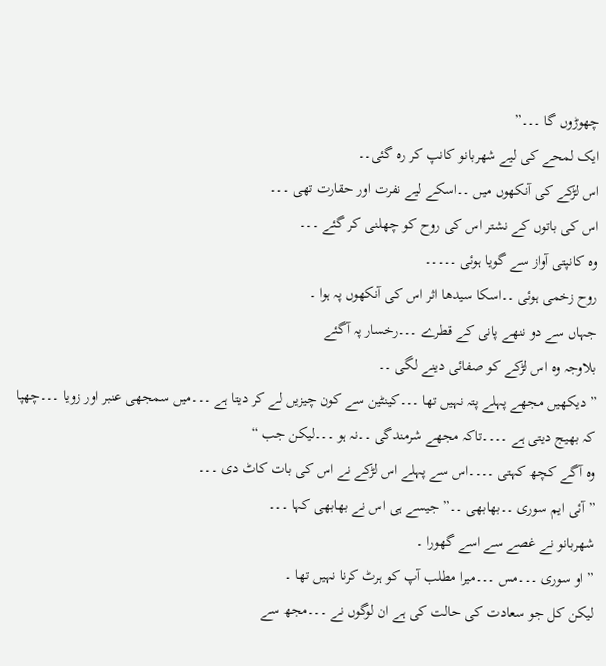چھوڑوں گا ۔۔۔”
ایک لمحے کی لیے شھربانو کانپ کر رہ گئی۔۔
اس لڑکے کی آنکھوں میں ۔۔اسکے لیے نفرت اور حقارت تھی ۔۔۔
اس کی باتوں کے نشتر اس کی روح کو چھلنی کر گئے ۔۔۔
وہ کانپتی آواز سے گویا ہوئی ۔۔۔۔۔
روح زخمی ہوئی ۔۔اسکا سیدھا اثر اس کی آنکھوں پہ ہوا ۔
جہاں سے دو ننھے پانی کے قطرے ۔۔۔رخسار پہ آگئے
بلاوجہ وہ اس لڑکے کو صفائی دینے لگی ۔۔
” دیکھیں مجھے پہلے پتہ نہیں تھا ۔۔۔کینٹین سے کون چیزیں لے کر دیتا ہے ۔۔۔میں سمجھی عنبر اور زویا ۔۔۔چھپا کہ بھیج دیتی ہے ۔۔۔۔تاکہ مجھے شرمندگی ۔۔نہ ہو ۔۔۔لیکن جب “
وہ آگے کچھ کہتی ۔۔۔۔اس سے پہلے اس لڑکے نے اس کی بات کاٹ دی ۔۔۔
” آئی ایم سوری ۔۔بھابھی ۔۔” جیسے ہی اس نے بھابھی کہا ۔۔۔
شھربانو نے غصے سے اسے گھورا ۔
” او سوری ۔۔۔مس ۔۔۔میرا مطلب آپ کو ہرٹ کرنا نہیں تھا ۔
لیکن کل جو سعادت کی حالت کی ہے ان لوگوں نے ۔۔۔مجھ سے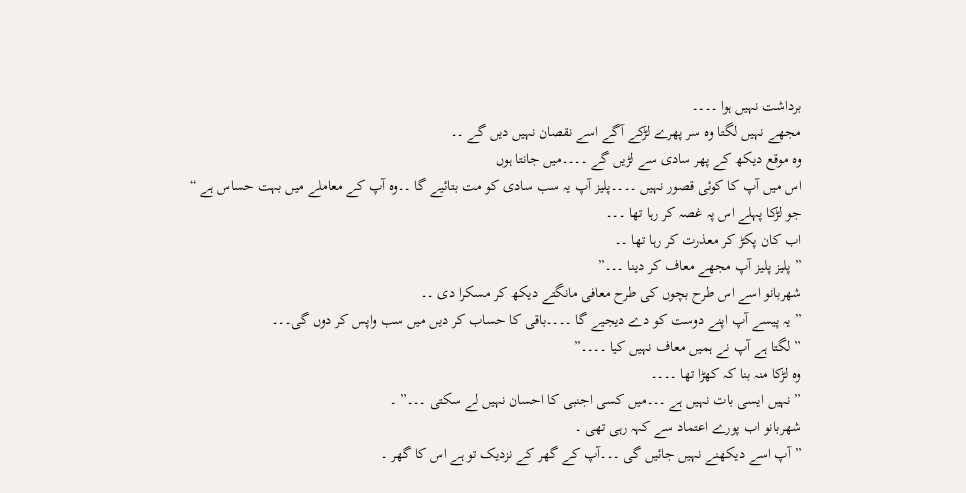برداشت نہیں ہوا ۔۔۔۔
مجھے نہیں لگتا وہ سر پھرے لڑکے آگے اسے نقصان نہیں دیں گے ۔۔
وہ موقع دیکھ کے پھر سادی سے لڑیں گے ۔۔۔۔میں جانتا ہوں
اس میں آپ کا کوئی قصور نہیں ۔۔۔۔پلیز آپ یہ سب سادی کو مت بتائیے گا ۔۔وہ آپ کے معاملے میں بہت حساس ہے “
جو لڑکا پہلے اس پہ غصہ کر رہا تھا ۔۔۔
اب کان پکڑ کر معذرت کر رہا تھا ۔۔
” پلیز پلیز آپ مجھے معاف کر دینا ۔۔۔”
شھربانو اسے اس طرح بچوں کی طرح معافی مانگتے دیکھ کر مسکرا دی ۔۔
” یہ پیسے آپ اپنے دوست کو دے دیجیے گا ۔۔۔۔باقی کا حساب کر دیں میں سب واپس کر دوں گی۔۔۔
” لگتا ہے آپ نے ہمیں معاف نہیں کیا ۔۔۔۔”
وہ لڑکا منہ بنا کہ کھڑا تھا ۔۔۔۔
” نہیں ایسی بات نہیں ہے ۔۔۔میں کسی اجنبی کا احسان نہیں لے سکتی ۔۔۔” ۔
شھربانو اب پورے اعتماد سے کہہ رہی تھی ۔
” آپ اسے دیکھنے نہیں جائیں گی ۔۔۔آپ کے گھر کے نزدیک تو ہے اس کا گھر ۔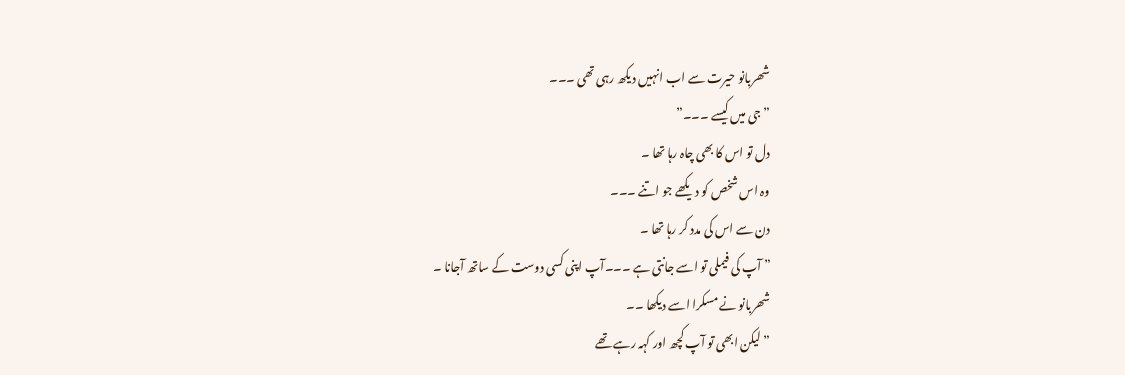شھربانو حیرت سے اب انہیں دیکھ رہی تھی ۔۔۔
” جی میں کیسے ۔۔۔”
دل تو اس کا بھی چاہ رہا تھا ۔
وہ اس شخص کو دیکھے جو اتنے ۔۔۔
دن سے اس کی مدد کر رہا تھا ۔
” آپ کی فیملی تو اسے جانتی ہے ۔۔۔آپ اپنی کسی دوست کے ساتھ آجانا ۔
شھربانو نے مسکرا اسے دیکھا ۔۔
” لیکن ابھی تو آپ کچھ اور کہہ رہے تھے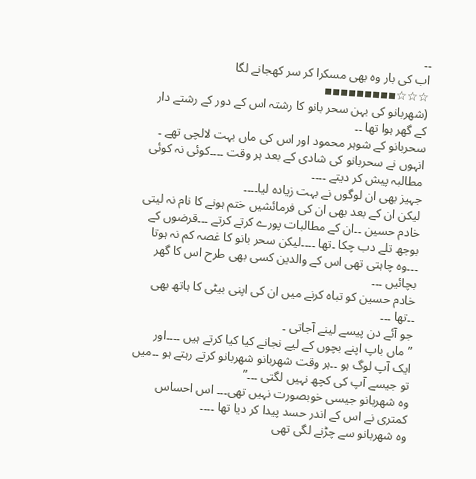۔۔
اب کی بار وہ بھی مسکرا کر سر کھجانے لگا
☆☆☆▪▪▪▪▪▪▪▪▪
(شھربانو کی بہن سحر بانو کا رشتہ اس کے دور کے رشتے دار کے گھر ہوا تھا ۔۔
سحربانو کے شوہر محمود اور اس کی ماں بہت لالچی تھے ۔
انہوں نے سحربانو کی شادی کے بعد ہر وقت ۔۔۔۔کوئی نہ کوئی مطالبہ پیش کر دیتے ۔۔۔۔
جہیز بھی ان لوگوں نے بہت زیادہ لیا۔۔۔۔
لیکن ان کے بعد بھی ان کی فرمائشیں ختم ہونے کا نام نہ لیتی
خادم حسین ۔۔ان کے مطالبات پورے کرتے کرتے ۔۔۔قرضوں کے بوجھ تلے دب چکا ۔تھا ۔۔۔۔لیکن سحر بانو کا غصہ کم نہ ہوتا ۔۔۔وہ چاہتی تھی اس کے والدین کسی بھی طرح اس کا گھر بچائیں ۔۔۔
خادم حسین کو تباہ کرنے میں ان کی اپنی بیٹی کا ہاتھ بھی ۔۔تھا ۔۔۔
جو آئے دن پیسے لینے آجاتی ۔
” ماں باپ اپنے بچوں کے لیے نجانے کیا کیا کرتے ہیں ۔۔۔۔اور
ایک آپ لوگ ہو ۔۔ہر وقت شھربانو شھربانو کرتے رہتے ہو ۔۔میں تو جیسے آپ کی کچھ نہیں لگتی ۔۔۔”
وہ شھربانو جیسی خوبصورت نہیں تھی۔۔۔ اس احساس کمتری نے اس کے اندر حسد پیدا کر دیا تھا ۔۔۔۔
وہ شھربانو سے چڑنے لگی تھی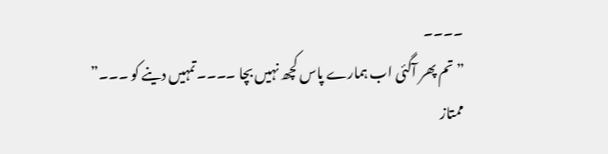۔۔۔۔
” تم پھر آگئی اب ہمارے پاس کچھ نہیں بچا ۔۔۔۔تمہیں دینے کو ۔۔۔”
ممتاز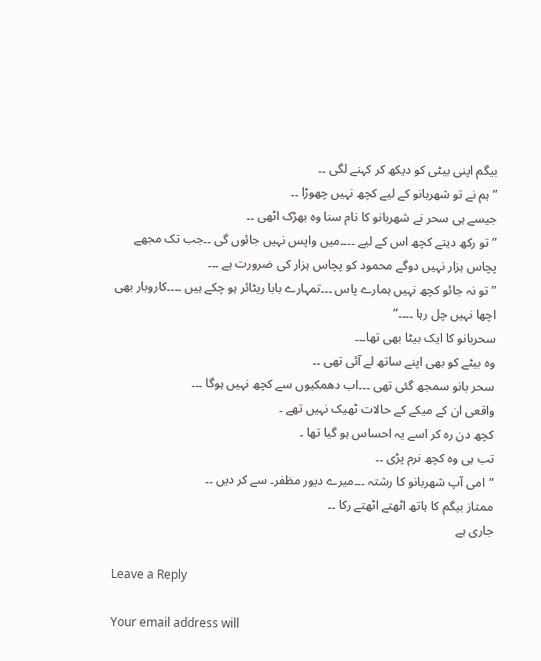بیگم اپنی بیٹی کو دیکھ کر کہنے لگی ۔۔
” ہم نے تو شھربانو کے لیے کچھ نہیں چھوڑا ۔۔
جیسے ہی سحر نے شھربانو کا نام سنا وہ بھڑک اٹھی ۔۔
” تو رکھ دیتے کچھ اس کے لیے ۔۔۔۔میں واپس نہیں جائوں گی ۔۔جب تک مجھے پچاس ہزار نہیں دوگے محمود کو پچاس ہزار کی ضرورت ہے ۔۔۔
” تو نہ جائو کچھ نہیں ہمارے پاس ۔۔۔تمہارے بابا ریٹائر ہو چکے ہیں ۔۔۔۔کاروبار بھی اچھا نہیں چل رہا ۔۔۔۔”
سحربانو کا ایک بیٹا بھی تھا۔۔۔
وہ بیٹے کو بھی اپنے ساتھ لے آئی تھی ۔۔
سحر بانو سمجھ گئی تھی ۔۔۔اب دھمکیوں سے کچھ نہیں ہوگا ۔۔۔
واقعی ان کے میکے کے حالات ٹھیک نہیں تھے ۔
کچھ دن رہ کر اسے یہ احساس ہو گیا تھا ۔
تب ہی وہ کچھ نرم پڑی ۔۔
“امی آپ شھربانو کا رشتہ ۔۔۔میرے دیور مظفر۔ سے کر دیں ۔۔
ممتاز بیگم کا ہاتھ اٹھتے اٹھتے رکا ۔۔
جاری ہے

Leave a Reply

Your email address will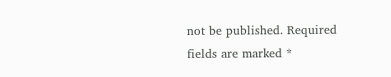not be published. Required fields are marked *